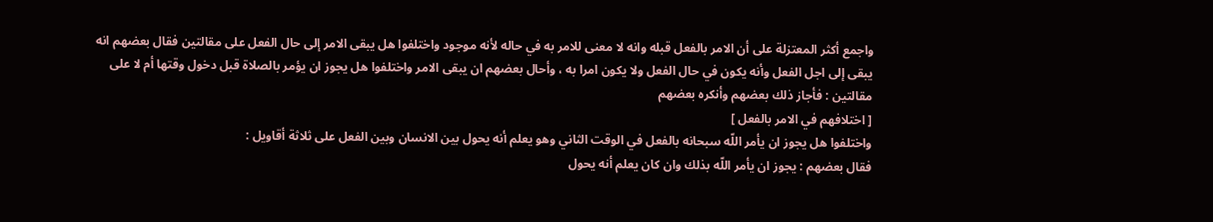واجمع أكثر المعتزلة على أن الامر بالفعل قبله وانه لا معنى للامر به في حاله لأنه موجود واختلفوا هل يبقى الامر إلى حال الفعل على مقالتين فقال بعضهم انه يبقى إلى اجل الفعل وأنه يكون في حال الفعل ولا يكون امرا به ، وأحال بعضهم ان يبقى الامر واختلفوا هل يجوز ان يؤمر بالصلاة قبل دخول وقتها أم لا على مقالتين : فأجاز ذلك بعضهم وأنكره بعضهم
[ اختلافهم في الامر بالفعل ]
واختلفوا هل يجوز ان يأمر اللّه سبحانه بالفعل في الوقت الثاني وهو يعلم أنه يحول بين الانسان وبين الفعل على ثلاثة أقاويل :
فقال بعضهم : يجوز ان يأمر اللّه بذلك وان كان يعلم أنه يحول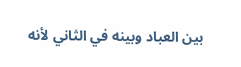بين العباد وبينه في الثاني لأنه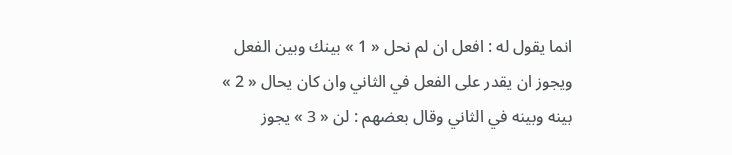انما يقول له : افعل ان لم نحل « 1 » بينك وبين الفعل ويجوز ان يقدر على الفعل في الثاني وان كان يحال « 2 » بينه وبينه في الثاني وقال بعضهم : لن « 3 » يجوز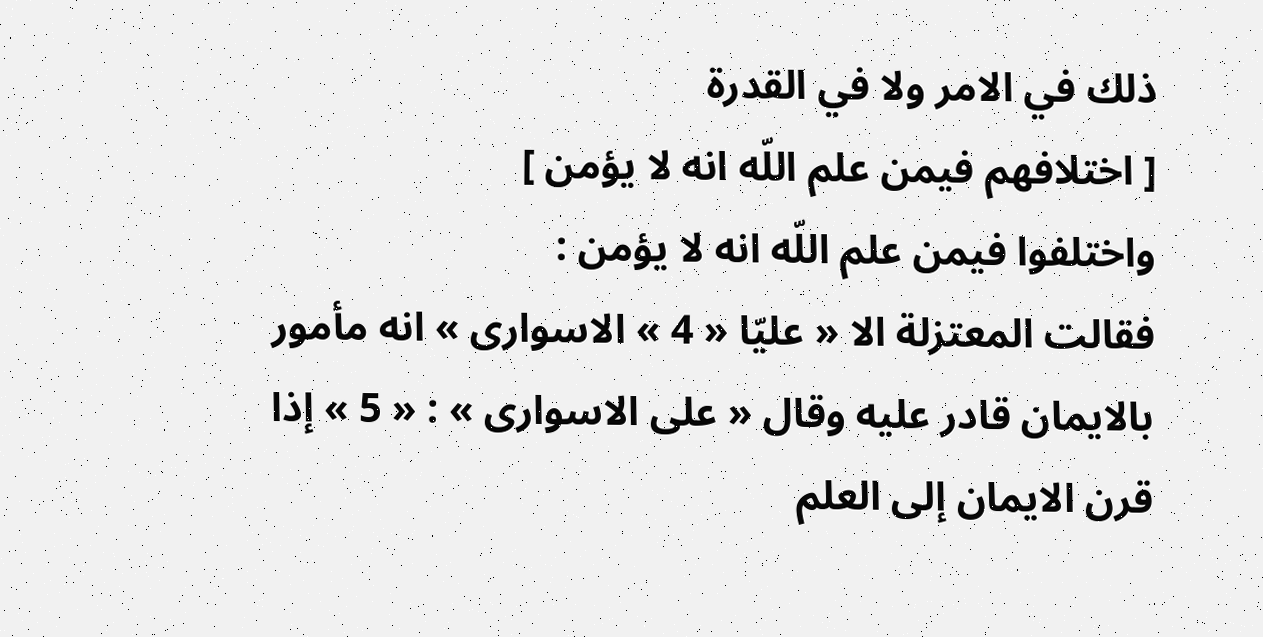ذلك في الامر ولا في القدرة
[ اختلافهم فيمن علم اللّه انه لا يؤمن ]
واختلفوا فيمن علم اللّه انه لا يؤمن :
فقالت المعتزلة الا « عليّا « 4 » الاسوارى » انه مأمور بالايمان قادر عليه وقال « على الاسوارى » : « 5 » إذا قرن الايمان إلى العلم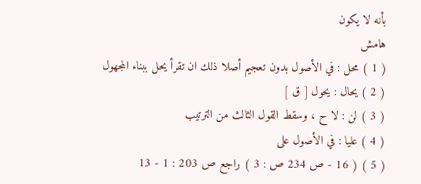بأنه لا يكون
هامش
( 1 ) محل : في الأصول بدون تعجيم أصلا ذلك ان تقرأ يحل ببناء المجهول
( 2 ) يحال : يحول [ ق ]
( 3 ) لن : لا ح ، وسقط القول الثالث من الترتيب
( 4 ) عليا : في الأصول على
( 5 ) ( 16 - ص 234 ص : 3 ) راجع ص 203 : 1 - 13